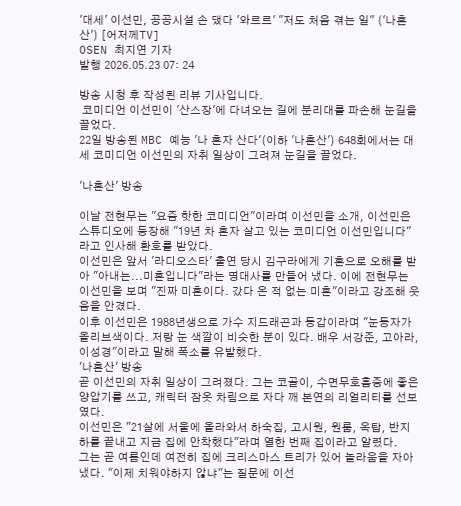'대세' 이선민, 공공시설 손 댔다 '와르르' "저도 처음 겪는 일" ('나혼산') [어저께TV]
OSEN 최지연 기자
발행 2026.05.23 07: 24

방송 시청 후 작성된 리뷰 기사입니다.
 코미디언 이선민이 '산스장'에 다녀오는 길에 분리대를 파손해 눈길을 끌었다.
22일 방송된 MBC 예능 '나 혼자 산다'(이하 '나혼산') 648회에서는 대세 코미디언 이선민의 자취 일상이 그려져 눈길을 끌었다.

'나혼산' 방송

이날 전현무는 "요즘 핫한 코미디언"이라며 이선민을 소개, 이선민은 스튜디오에 등장해 "19년 차 혼자 살고 있는 코미디언 이선민입니다"라고 인사해 환호를 받았다.
이선민은 앞서 '라디오스타' 출연 당시 김구라에게 기혼으로 오해를 받아 "아내는...미혼입니다"라는 명대사를 만들어 냈다. 이에 전현무는 이선민을 보며 "진짜 미혼이다. 갔다 온 적 없는 미혼"이라고 강조해 웃음을 안겼다.
이후 이선민은 1988년생으로 가수 지드래곤과 동갑이라며 "눈동자가 올리브색이다. 저랑 눈 색깔이 비슷한 분이 있다. 배우 서강준, 고아라, 이성경"이라고 말해 폭소를 유발했다.
'나혼산' 방송
곧 이선민의 자취 일상이 그려졌다. 그는 코골이, 수면무호흡증에 좋은 양압기를 쓰고, 캐릭터 잠옷 차림으로 자다 깨 본연의 리얼리티를 선보였다.
이선민은 "21살에 서울에 올라와서 하숙집, 고시원, 원룸, 옥탑, 반지하를 끝내고 지금 집에 안착했다"라며 열한 번째 집이라고 알렸다.
그는 곧 여름인데 여전히 집에 크리스마스 트리가 있어 놀라움을 자아냈다. "이제 치워야하지 않냐"는 질문에 이선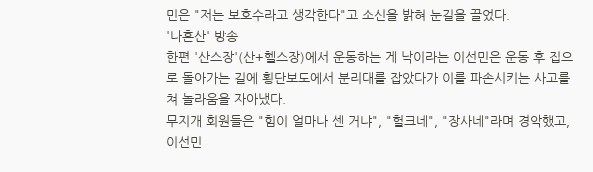민은 "저는 보호수라고 생각한다"고 소신을 밝혀 눈길을 끌었다.
'나혼산' 방송
한편 '산스장'(산+헬스장)에서 운동하는 게 낙이라는 이선민은 운동 후 집으로 돌아가는 길에 횡단보도에서 분리대를 잡았다가 이를 파손시키는 사고를 쳐 놀라움을 자아냈다.
무지개 회원들은 "힘이 얼마나 센 거냐", "헐크네", "장사네"라며 경악했고, 이선민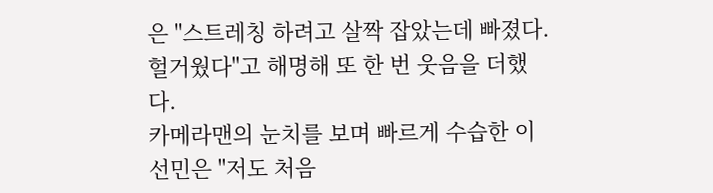은 "스트레칭 하려고 살짝 잡았는데 빠졌다. 헐거웠다"고 해명해 또 한 번 웃음을 더했다.
카메라맨의 눈치를 보며 빠르게 수습한 이선민은 "저도 처음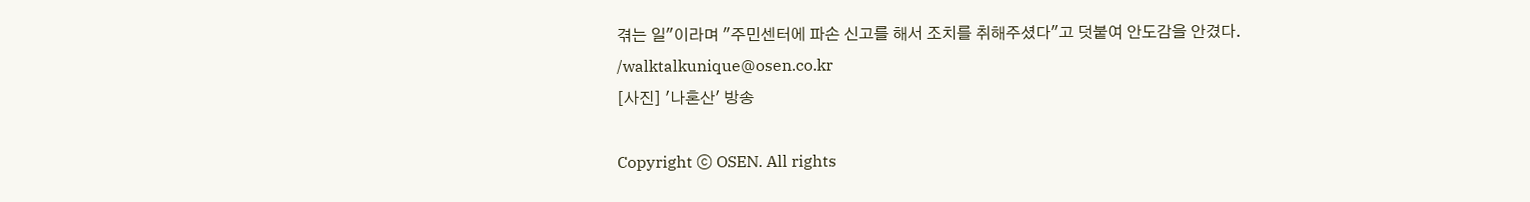겪는 일"이라며 "주민센터에 파손 신고를 해서 조치를 취해주셨다"고 덧붙여 안도감을 안겼다.
/walktalkunique@osen.co.kr
[사진] '나혼산' 방송

Copyright ⓒ OSEN. All rights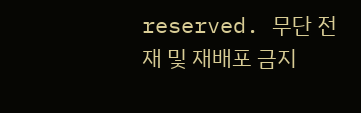reserved. 무단 전재 및 재배포 금지